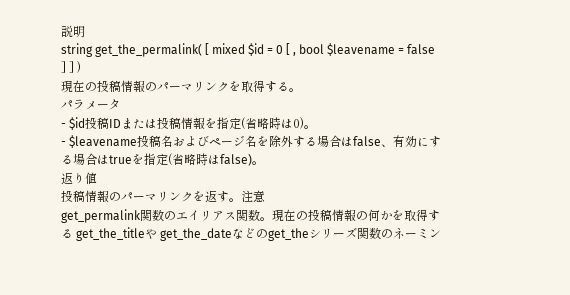説明
string get_the_permalink( [ mixed $id = 0 [ , bool $leavename = false ] ] )
現在の投稿情報のパーマリンクを取得する。
パラメータ
- $id投稿IDまたは投稿情報を指定(省略時は0)。
- $leavename投稿名およびページ名を除外する場合はfalse、有効にする場合はtrueを指定(省略時はfalse)。
返り値
投稿情報のパーマリンクを返す。注意
get_permalink関数のエイリアス関数。現在の投稿情報の何かを取得する get_the_titleや get_the_dateなどのget_theシリーズ関数のネーミン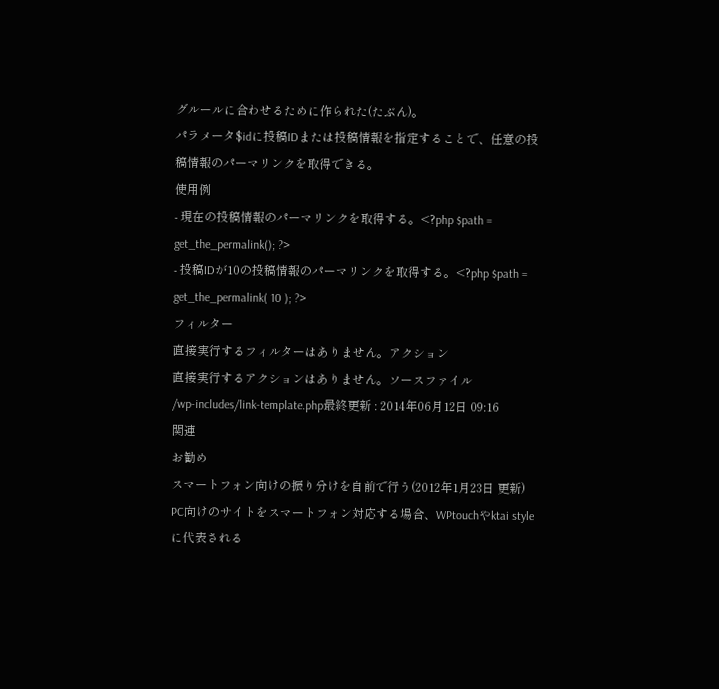グルールに合わせるために作られた(たぶん)。
パラメータ$idに投稿IDまたは投稿情報を指定することで、任意の投稿情報のパーマリンクを取得できる。
使用例
- 現在の投稿情報のパーマリンクを取得する。<?php $path = get_the_permalink(); ?>
- 投稿IDが10の投稿情報のパーマリンクを取得する。<?php $path = get_the_permalink( 10 ); ?>
フィルター
直接実行するフィルターはありません。アクション
直接実行するアクションはありません。ソースファイル
/wp-includes/link-template.php最終更新 : 2014年06月12日 09:16
関連
お勧め
スマートフォン向けの振り分けを自前で行う(2012年1月23日 更新)
PC向けのサイトをスマートフォン対応する場合、WPtouchやktai styleに代表される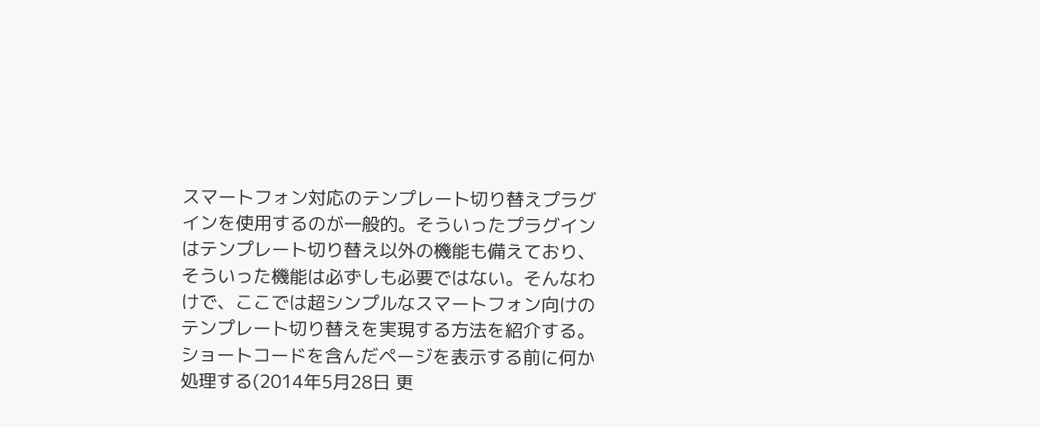スマートフォン対応のテンプレート切り替えプラグインを使用するのが一般的。そういったプラグインはテンプレート切り替え以外の機能も備えており、そういった機能は必ずしも必要ではない。そんなわけで、ここでは超シンプルなスマートフォン向けのテンプレート切り替えを実現する方法を紹介する。ショートコードを含んだページを表示する前に何か処理する(2014年5月28日 更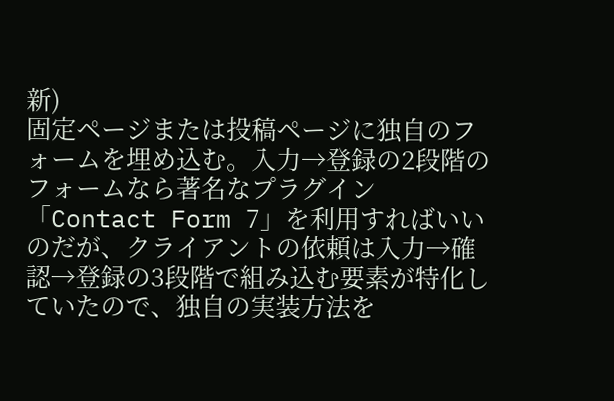新)
固定ページまたは投稿ページに独自のフォームを埋め込む。入力→登録の2段階のフォームなら著名なプラグイン「Contact Form 7」を利用すればいいのだが、クライアントの依頼は入力→確認→登録の3段階で組み込む要素が特化していたので、独自の実装方法を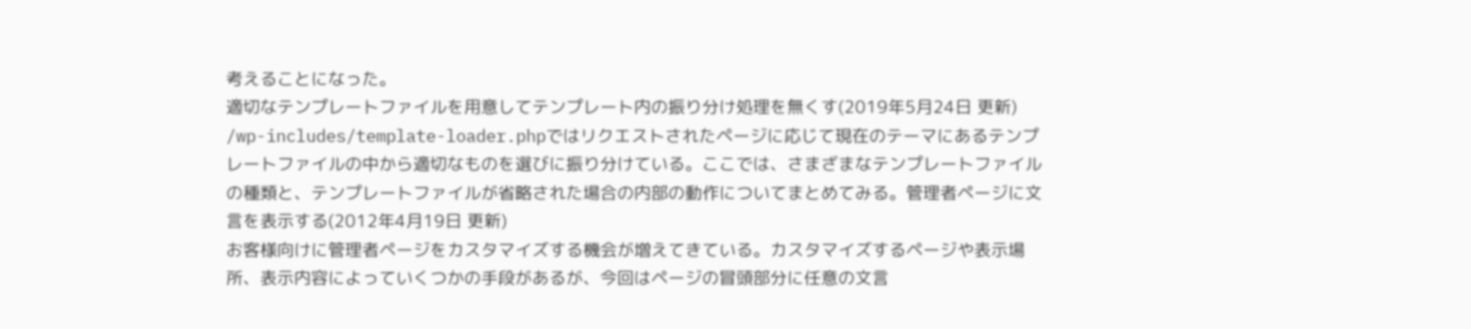考えることになった。
適切なテンプレートファイルを用意してテンプレート内の振り分け処理を無くす(2019年5月24日 更新)
/wp-includes/template-loader.phpではリクエストされたページに応じて現在のテーマにあるテンプレートファイルの中から適切なものを選びに振り分けている。ここでは、さまざまなテンプレートファイルの種類と、テンプレートファイルが省略された場合の内部の動作についてまとめてみる。管理者ページに文言を表示する(2012年4月19日 更新)
お客様向けに管理者ページをカスタマイズする機会が増えてきている。カスタマイズするページや表示場所、表示内容によっていくつかの手段があるが、今回はページの冒頭部分に任意の文言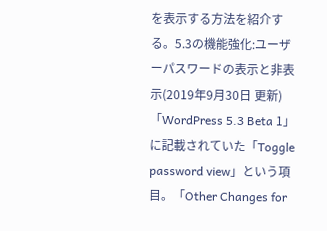を表示する方法を紹介する。5.3の機能強化:ユーザーパスワードの表示と非表示(2019年9月30日 更新)
「WordPress 5.3 Beta 1」に記載されていた「Toggle password view」という項目。「Other Changes for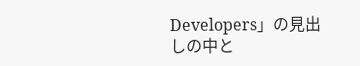Developers」の見出しの中と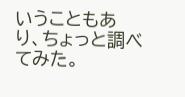いうこともあり、ちょっと調べてみた。